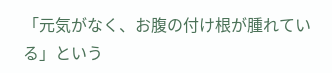「元気がなく、お腹の付け根が腫れている」という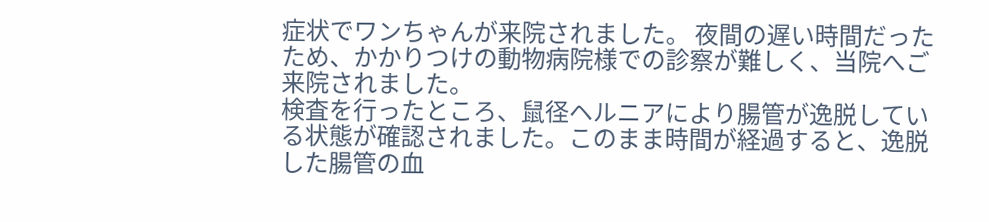症状でワンちゃんが来院されました。 夜間の遅い時間だったため、かかりつけの動物病院様での診察が難しく、当院へご来院されました。
検査を行ったところ、鼠径ヘルニアにより腸管が逸脱している状態が確認されました。このまま時間が経過すると、逸脱した腸管の血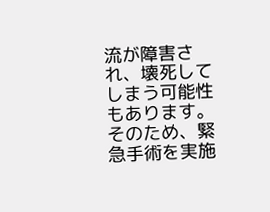流が障害され、壊死してしまう可能性もあります。そのため、緊急手術を実施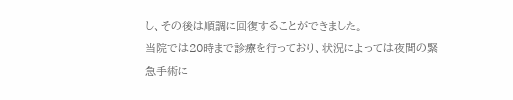し、その後は順調に回復することができました。
当院では20時まで診療を行っており、状況によっては夜間の緊急手術に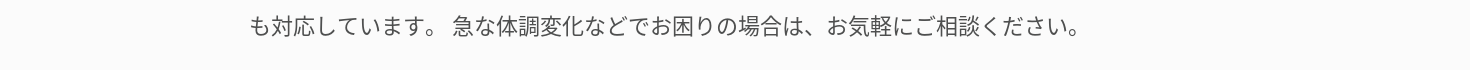も対応しています。 急な体調変化などでお困りの場合は、お気軽にご相談ください。